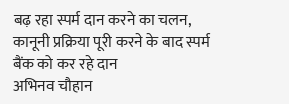बढ़ रहा स्पर्म दान करने का चलन, कानूनी प्रक्रिया पूरी करने के बाद स्पर्म बैंक को कर रहे दान
अभिनव चौहान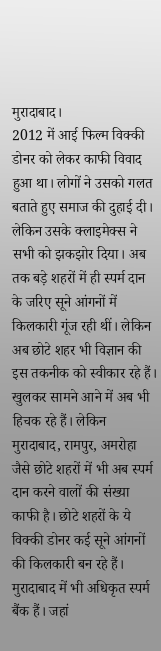मुरादाबाद।
2012 में आई फिल्म विक्की डोनर को लेकर काफी विवाद हुआ था। लोगों ने उसको गलत बताते हुए समाज की दुहाई दी। लेकिन उसके क्लाइमेक्स ने सभी को झकझोर दिया। अब तक बड़े शहरों में ही स्पर्म दान के जरिए सूने आंगनों में किलकारी गूंज रही थीं। लेकिन अब छोटे शहर भी विज्ञान की इस तकनीक को स्वीकार रहे हैं। खुलकर सामने आने में अब भी हिचक रहे हैं। लेकिन मुरादाबाद, रामपुर, अमरोहा जैसे छोटे शहरों में भी अब स्पर्म दान करने वालों की संख्या काफी है। छोटे शहरों के ये विक्की डोनर कई सूने आंगनों की किलकारी बन रहे हैं।
मुरादाबाद में भी अधिकृत स्पर्म बैंक हैं। जहां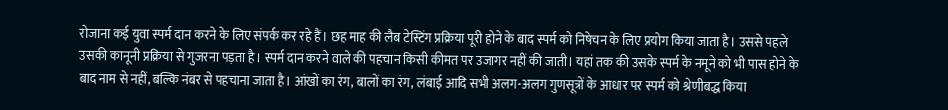रोजाना कई युवा स्पर्म दान करने के लिए संपर्क कर रहे हैं। छह माह की लैब टेस्टिंग प्रक्रिया पूरी होने के बाद स्पर्म को निषेचन के लिए प्रयोग किया जाता है। उससे पहले उसकी कानूनी प्रक्रिया से गुजरना पड़ता है। स्पर्म दान करने वाले की पहचान किसी कीमत पर उजागर नहीं की जाती। यहां तक की उसके स्पर्म के नमूने को भी पास होने के बाद नाम से नहीं, बल्कि नंबर से पहचाना जाता है। आंखों का रंग, बालों का रंग, लंबाई आदि सभी अलग-अलग गुणसूत्रों के आधार पर स्पर्म को श्रेणीबद्ध किया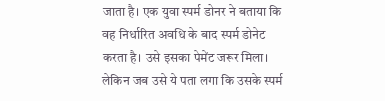जाता है। एक युवा स्पर्म डोनर ने बताया कि वह निर्धारित अवधि के बाद स्पर्म डोनेट करता है। उसे इसका पेमेंट जरूर मिला। लेकिन जब उसे ये पता लगा कि उसके स्पर्म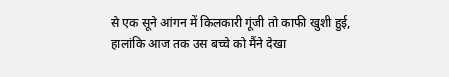से एक सूने आंगन में किलकारी गूंजी तो काफी खुशी हुई, हालांकि आज तक उस बच्चे को मैंने देखा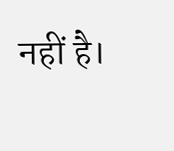नहीं है।